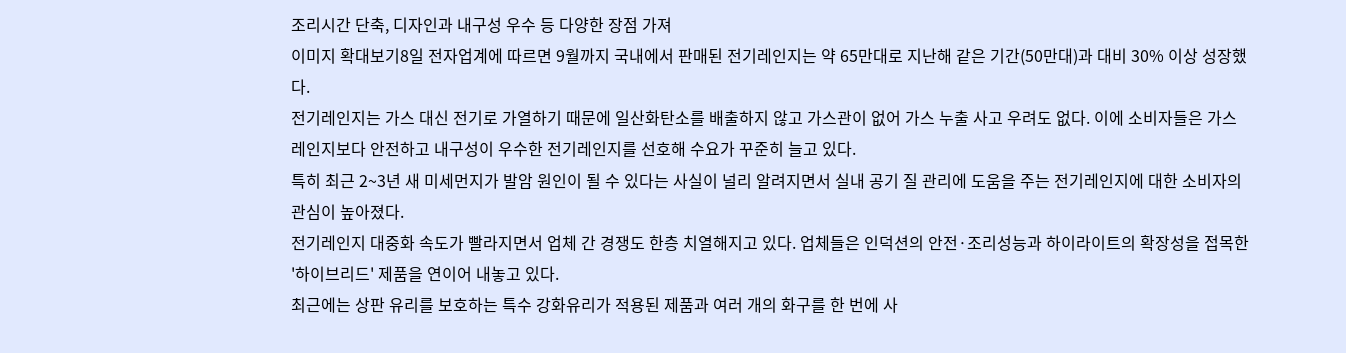조리시간 단축, 디자인과 내구성 우수 등 다양한 장점 가져
이미지 확대보기8일 전자업계에 따르면 9월까지 국내에서 판매된 전기레인지는 약 65만대로 지난해 같은 기간(50만대)과 대비 30% 이상 성장했다.
전기레인지는 가스 대신 전기로 가열하기 때문에 일산화탄소를 배출하지 않고 가스관이 없어 가스 누출 사고 우려도 없다. 이에 소비자들은 가스레인지보다 안전하고 내구성이 우수한 전기레인지를 선호해 수요가 꾸준히 늘고 있다.
특히 최근 2~3년 새 미세먼지가 발암 원인이 될 수 있다는 사실이 널리 알려지면서 실내 공기 질 관리에 도움을 주는 전기레인지에 대한 소비자의 관심이 높아졌다.
전기레인지 대중화 속도가 빨라지면서 업체 간 경쟁도 한층 치열해지고 있다. 업체들은 인덕션의 안전·조리성능과 하이라이트의 확장성을 접목한 '하이브리드' 제품을 연이어 내놓고 있다.
최근에는 상판 유리를 보호하는 특수 강화유리가 적용된 제품과 여러 개의 화구를 한 번에 사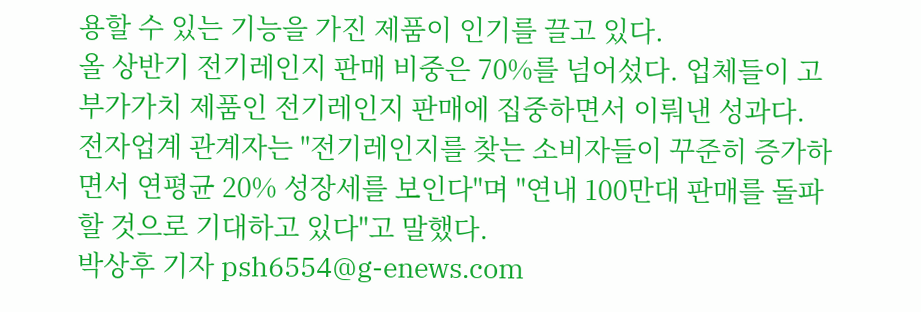용할 수 있는 기능을 가진 제품이 인기를 끌고 있다.
올 상반기 전기레인지 판매 비중은 70%를 넘어섰다. 업체들이 고부가가치 제품인 전기레인지 판매에 집중하면서 이뤄낸 성과다.
전자업계 관계자는 "전기레인지를 찾는 소비자들이 꾸준히 증가하면서 연평균 20% 성장세를 보인다"며 "연내 100만대 판매를 돌파할 것으로 기대하고 있다"고 말했다.
박상후 기자 psh6554@g-enews.com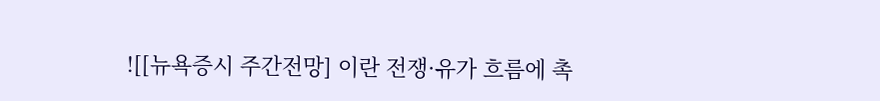![[뉴욕증시 주간전망] 이란 전쟁·유가 흐름에 촉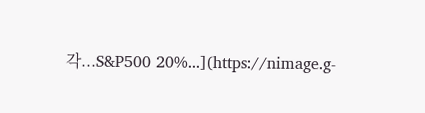각...S&P500 20%...](https://nimage.g-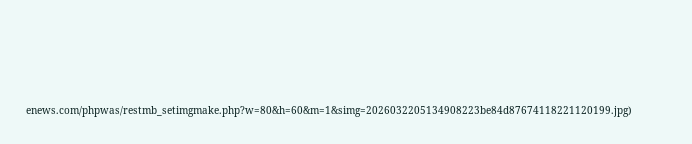enews.com/phpwas/restmb_setimgmake.php?w=80&h=60&m=1&simg=2026032205134908223be84d87674118221120199.jpg)